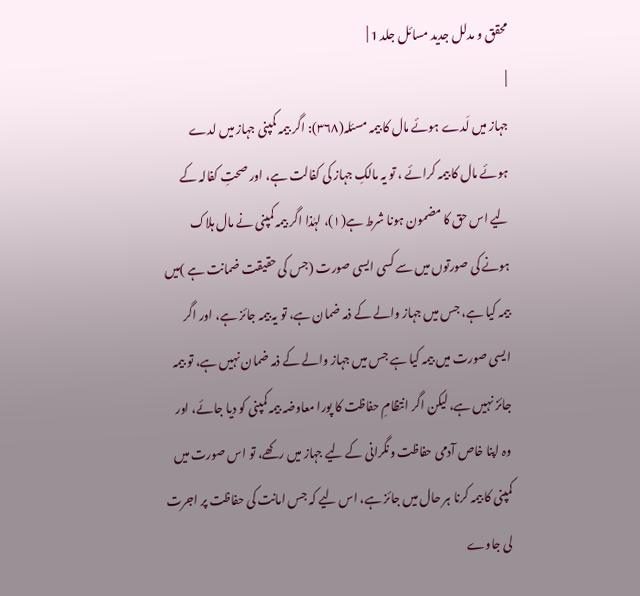محقق و مدلل جدید مسائل جلد 1 |
|
جہاز میں لَدے ہوئے مال کا بیمہ مسئلہ(۳۶۸): اگر بیمہ کمپنی جہاز میں لدے ہوئے مال کا بیمہ کرائے ، تو یہ مالکِ جہاز کی کفالت ہے، اور صحتِ کفالہ کے لیے اس حق کا مضمون ہونا شرط ہے(۱)، لہٰذا اگر بیمہ کمپنی نے مال ہلاک ہونے کی صورتوں میں سے کسی ایسی صورت (جس کی حقیقت ضمانت ہے )میں بیمہ کیا ہے، جس میں جہاز والے کے ذمہ ضمان ہے، تو یہ بیمہ جائز ہے، اور اگر ایسی صورت میں بیمہ کیا ہے جس میں جہاز والے کے ذمہ ضمان نہیں ہے، تو بیمہ جائز نہیں ہے، لیکن اگر انتظامِ حفاظت کا پورا معاوضہ بیمہ کمپنی کو دیا جائے، اور وہ اپنا خاص آدمی حفاظت ونگرانی کے لیے جہاز میں رکھے، تو اس صورت میں کمپنی کا بیمہ کرنا ہر حال میں جائز ہے، اس لیے کہ جس امانت کی حفاظت پر اجرت لی جاوے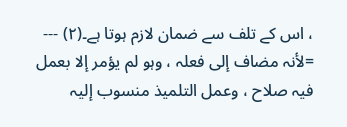، اس کے تلف سے ضمان لازم ہوتا ہے۔(۲) --- =لأنہ مضاف إلی فعلہ ، وہو لم یؤمر إلا بعمل فیہ صلاح ، وعمل التلمیذ منسوب إلیہ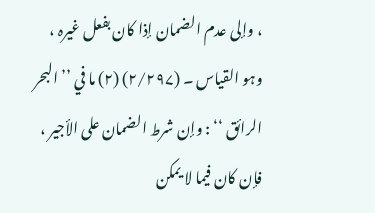، وإلی عدم الضمان إذا کان بفعل غیرہ ، وہو القیاس ۔ (۲/۲۹۷) (۲) ما في ’’ البحر الرائق ‘‘ : وإن شرط الضمان علی الأجیر ، فإن کان فیما لا یمکن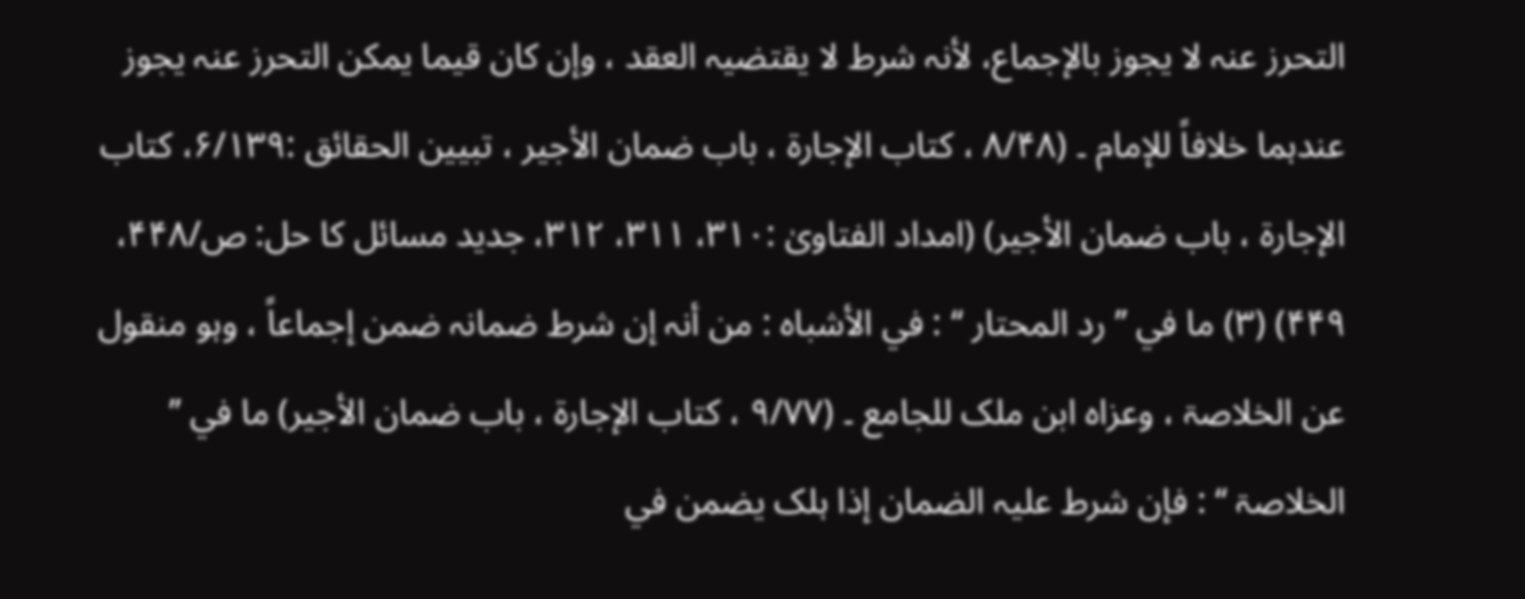التحرز عنہ لا یجوز بالإجماع، لأنہ شرط لا یقتضیہ العقد ، وإن کان قیما یمکن التحرز عنہ یجوز عندہما خلافاً للإمام ۔ (۸/۴۸ ، کتاب الإجارۃ ، باب ضمان الأجیر ، تبیین الحقائق :۶/۱۳۹، کتاب الإجارۃ ، باب ضمان الأجیر) (امداد الفتاویٰ :۳۱۰، ۳۱۱، ۳۱۲، جدید مسائل کا حل: ص/۴۴۸، ۴۴۹) (۳) ما في ’’ رد المحتار ‘‘ : في الأشباہ : من أنہ إن شرط ضمانہ ضمن إجماعاً ، وہو منقول عن الخلاصۃ ، وعزاہ ابن ملک للجامع ۔ (۹/۷۷ ، کتاب الإجارۃ ، باب ضمان الأجیر) ما في ’’ الخلاصۃ ‘‘ : فإن شرط علیہ الضمان إذا ہلک یضمن في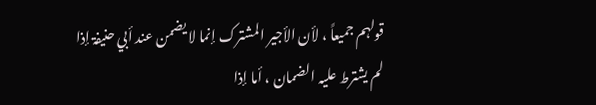قولہم جمیعاً ، لأن الأجیر المشترک إنما لا یضمن عند أبي حنیفۃ إذا لم یشترط علیہ الضمان ، أما إذا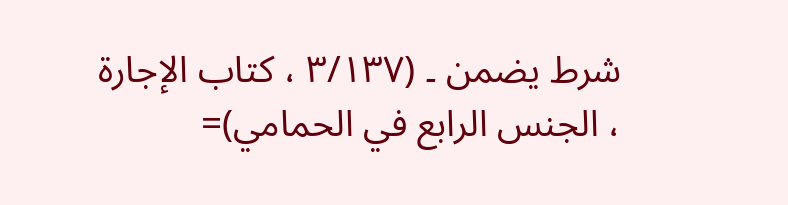شرط یضمن ۔ (۳/۱۳۷ ، کتاب الإجارۃ ، الجنس الرابع في الحمامي)=